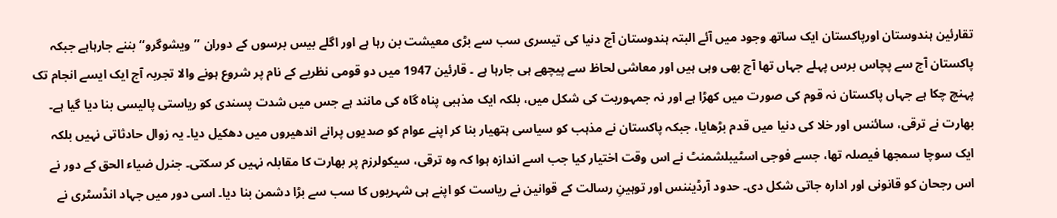تقارئین ہندوستان اورپاکستان ایک ساتھ وجود میں آئے البتہ ہندوستان آج دنیا کی تیسری سب سے بڑی معیشت بن رہا ہے اور اگلے بیس برسوں کے دوران ’’ویشوگرو‘‘ بننے جارہاہے جبکہ پاکستان آج سے پچاس برس پہلے جہاں تھا آج بھی وہی ہیں اور معاشی لحاظ سے پیچھے ہی جارہا ہے ۔ قارئین 1947 میں دو قومی نظریے کے نام پر شروع ہونے والا تجربہ آج ایک ایسے انجام تک پہنچ چکا ہے جہاں پاکستان نہ قوم کی صورت میں کھڑا ہے اور نہ جمہوریت کی شکل میں، بلکہ ایک مذہبی پناہ گاہ کی مانند ہے جس میں شدت پسندی کو ریاستی پالیسی بنا دیا گیا ہے۔ بھارت نے ترقی، سائنس اور خلا کی دنیا میں قدم بڑھایا، جبکہ پاکستان نے مذہب کو سیاسی ہتھیار بنا کر اپنے عوام کو صدیوں پرانے اندھیروں میں دھکیل دیا۔ یہ زوال حادثاتی نہیں بلکہ ایک سوچا سمجھا فیصلہ تھا، جسے فوجی اسٹیبلشمنٹ نے اس وقت اختیار کیا جب اسے اندازہ ہوا کہ وہ ترقی، سیکولرزم پر بھارت کا مقابلہ نہیں کر سکتی۔ جنرل ضیاء الحق کے دور نے اس رجحان کو قانونی اور ادارہ جاتی شکل دی۔ حدود آرڈیننس اور توہینِ رسالت کے قوانین نے ریاست کو اپنے ہی شہریوں کا سب سے بڑا دشمن بنا دیا۔ اسی دور میں جہاد انڈسٹری نے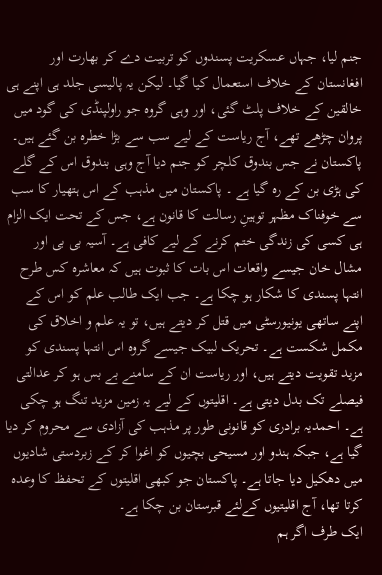جنم لیا، جہاں عسکریت پسندوں کو تربیت دے کر بھارت اور افغانستان کے خلاف استعمال کیا گیا۔ لیکن یہ پالیسی جلد ہی اپنے ہی خالقین کے خلاف پلٹ گئی، اور وہی گروہ جو راولپنڈی کی گود میں پروان چڑھے تھے، آج ریاست کے لیے سب سے بڑا خطرہ بن گئے ہیں۔ پاکستان نے جس بندوق کلچر کو جنم دیا آج وہی بندوق اس کے گلے کی ہڑی بن کے رہ گیا ہے ۔ پاکستان میں مذہب کے اس ہتھیار کا سب سے خوفناک مظہر توہینِ رسالت کا قانون ہے، جس کے تحت ایک الزام ہی کسی کی زندگی ختم کرنے کے لیے کافی ہے۔ آسیہ بی بی اور مشال خان جیسے واقعات اس بات کا ثبوت ہیں کہ معاشرہ کس طرح انتہا پسندی کا شکار ہو چکا ہے۔ جب ایک طالب علم کو اس کے اپنے ساتھی یونیورسٹی میں قتل کر دیتے ہیں، تو یہ علم و اخلاق کی مکمل شکست ہے۔ تحریک لبیک جیسے گروہ اس انتہا پسندی کو مزید تقویت دیتے ہیں، اور ریاست ان کے سامنے بے بس ہو کر عدالتی فیصلے تک بدل دیتی ہے۔ اقلیتوں کے لیے یہ زمین مزید تنگ ہو چکی ہے۔ احمدیہ برادری کو قانونی طور پر مذہب کی آزادی سے محروم کر دیا گیا ہے، جبکہ ہندو اور مسیحی بچیوں کو اغوا کر کے زبردستی شادیوں میں دھکیل دیا جاتا ہے۔ پاکستان جو کبھی اقلیتوں کے تحفظ کا وعدہ کرتا تھا، آج اقلیتیوں کےلئے قبرستان بن چکا ہے۔
ایک طرف اگر ہم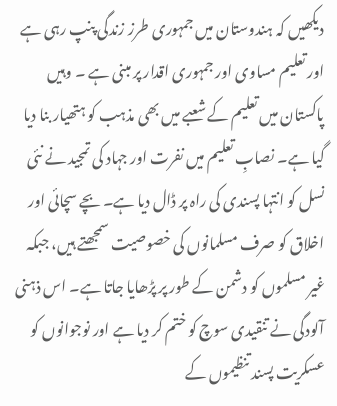دیکھیں کہ ہندوستان میں جمہوری طرز زندگی پنپ رہی ہے اور تعلیم مساوی اور جمہوری اقدار پر مبنی ہے ۔ وہیں پاکستان میں تعلیم کے شعبے میں بھی مذہب کو ہتھیار بنا دیا گیا ہے۔ نصابِ تعلیم میں نفرت اور جہاد کی تمجید نے نئی نسل کو انتہا پسندی کی راہ پر ڈال دیا ہے۔ بچے سچائی اور اخلاق کو صرف مسلمانوں کی خصوصیت سمجھتے ہیں، جبکہ غیر مسلموں کو دشمن کے طور پر پڑھایا جاتا ہے۔ اس ذہنی آلودگی نے تنقیدی سوچ کو ختم کر دیا ہے اور نوجوانوں کو عسکریت پسند تنظیموں کے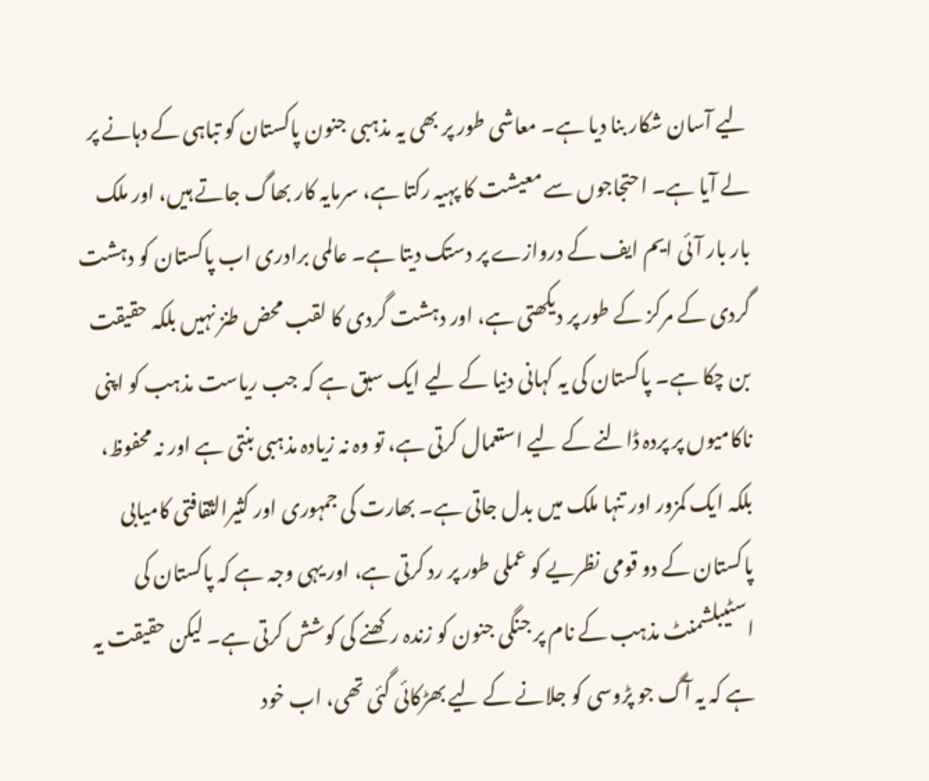لیے آسان شکار بنا دیا ہے۔ معاشی طور پر بھی یہ مذہبی جنون پاکستان کو تباہی کے دہانے پر لے آیا ہے۔ احتجاجوں سے معیشت کا پہیہ رکتا ہے، سرمایہ کار بھاگ جاتے ہیں، اور ملک بار بار آئی ایم ایف کے دروازے پر دستک دیتا ہے۔ عالمی برادری اب پاکستان کو دہشت گردی کے مرکز کے طور پر دیکھتی ہے، اور دہشت گردی کا لقب محض طنز نہیں بلکہ حقیقت بن چکا ہے۔ پاکستان کی یہ کہانی دنیا کے لیے ایک سبق ہے کہ جب ریاست مذہب کو اپنی ناکامیوں پر پردہ ڈالنے کے لیے استعمال کرتی ہے، تو وہ نہ زیادہ مذہبی بنتی ہے اور نہ محفوظ، بلکہ ایک کمزور اور تنہا ملک میں بدل جاتی ہے۔ بھارت کی جمہوری اور کثیرالثقافتی کامیابی پاکستان کے دو قومی نظریے کو عملی طور پر رد کرتی ہے، اور یہی وجہ ہے کہ پاکستان کی اسٹیبلشمنٹ مذہب کے نام پر جنگی جنون کو زندہ رکھنے کی کوشش کرتی ہے۔ لیکن حقیقت یہ ہے کہ یہ آگ جو پڑوسی کو جلانے کے لیے بھڑکائی گئی تھی، اب خود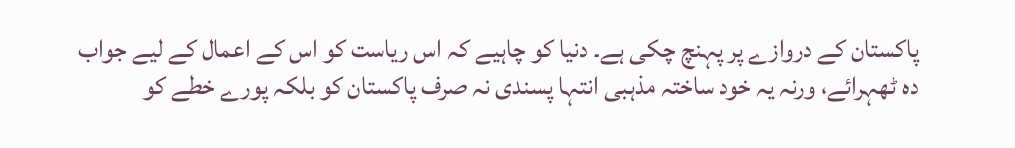پاکستان کے دروازے پر پہنچ چکی ہے۔ دنیا کو چاہیے کہ اس ریاست کو اس کے اعمال کے لیے جواب دہ ٹھہرائے، ورنہ یہ خود ساختہ مذہبی انتہا پسندی نہ صرف پاکستان کو بلکہ پورے خطے کو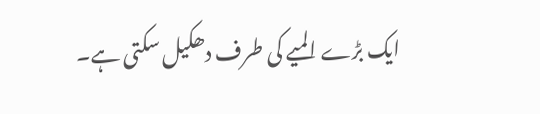ایک بڑے المیے کی طرف دھکیل سکتی ہے۔